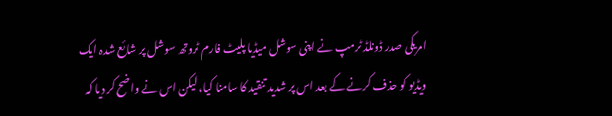امریکی صدر ڈونلڈ ٹرمپ نے اپنی سوشل میڈیا پلیٹ فارم ٹروتھ سوشل پر شائع شدہ ایک ویڈیو کو حذف کرنے کے بعد اس پر شدید تنقید کا سامنا کیا، لیکن اس نے واضح کر دیا کہ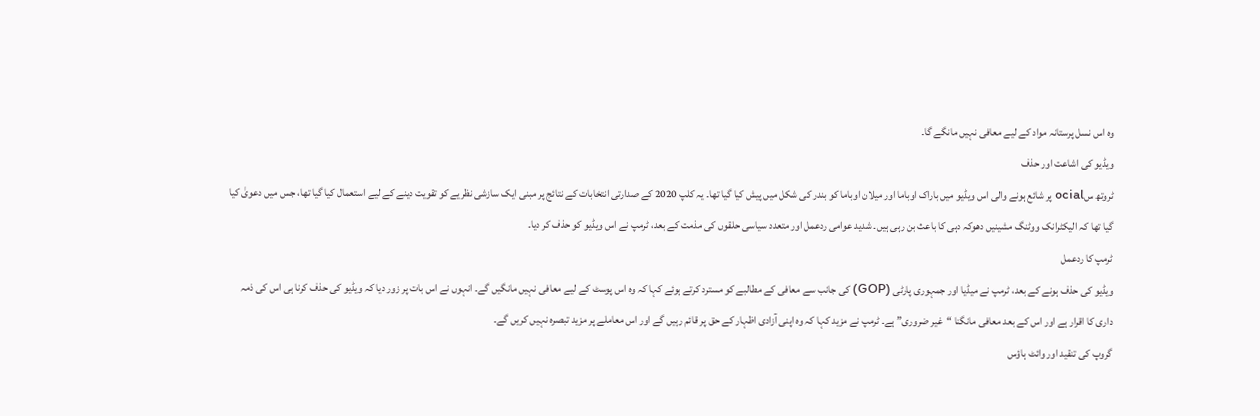وہ اس نسل پرستانہ مواد کے لیے معافی نہیں مانگے گا۔
ویڈیو کی اشاعت اور حذف
ٹروتھ سocial پر شائع ہونے والی اس ویڈیو میں باراک اوباما اور میلان اوباما کو بندر کی شکل میں پیش کیا گیا تھا۔ یہ کلپ 2020 کے صدارتی انتخابات کے نتائج پر مبنی ایک سازشی نظریے کو تقویت دینے کے لیے استعمال کیا گیا تھا، جس میں دعویٰ کیا گیا تھا کہ الیکٹرانک ووٹنگ مشینیں دھوکہ دہی کا باعث بن رہی ہیں۔ شدید عوامی ردعمل اور متعدد سیاسی حلقوں کی مذمت کے بعد، ٹرمپ نے اس ویڈیو کو حذف کر دیا۔
ٹرمپ کا ردعمل
ویڈیو کی حذف ہونے کے بعد، ٹرمپ نے میڈیا اور جمہوری پارٹی (GOP) کی جانب سے معافی کے مطالبے کو مسترد کرتے ہوئے کہا کہ وہ اس پوسٹ کے لیے معافی نہیں مانگیں گے۔ انہوں نے اس بات پر زور دیا کہ ویڈیو کی حذف کرنا ہی اس کی ذمہ داری کا اقرار ہے اور اس کے بعد معافی مانگنا “غیر ضروری” ہے۔ ٹرمپ نے مزید کہا کہ وہ اپنی آزادی اظہار کے حق پر قائم رہیں گے اور اس معاملے پر مزید تبصرہ نہیں کریں گے۔
گروپ کی تنقید اور وائٹ ہاؤس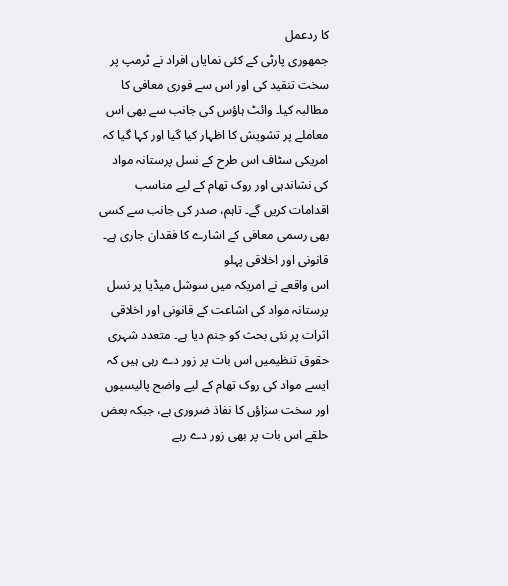کا ردعمل
جمهوری پارٹی کے کئی نمایاں افراد نے ٹرمپ پر سخت تنقید کی اور اس سے فوری معافی کا مطالبہ کیا۔ وائٹ ہاؤس کی جانب سے بھی اس معاملے پر تشویش کا اظہار کیا گیا اور کہا گیا کہ امریکی سٹاف اس طرح کے نسل پرستانہ مواد کی نشاندہی اور روک تھام کے لیے مناسب اقدامات کریں گے۔ تاہم، صدر کی جانب سے کسی بھی رسمی معافی کے اشارے کا فقدان جاری ہے۔
قانونی اور اخلاقی پہلو
اس واقعے نے امریکہ میں سوشل میڈیا پر نسل پرستانہ مواد کی اشاعت کے قانونی اور اخلاقی اثرات پر نئی بحث کو جنم دیا ہے۔ متعدد شہری حقوق تنظیمیں اس بات پر زور دے رہی ہیں کہ ایسے مواد کی روک تھام کے لیے واضح پالیسیوں اور سخت سزاؤں کا نفاذ ضروری ہے، جبکہ بعض حلقے اس بات پر بھی زور دے رہے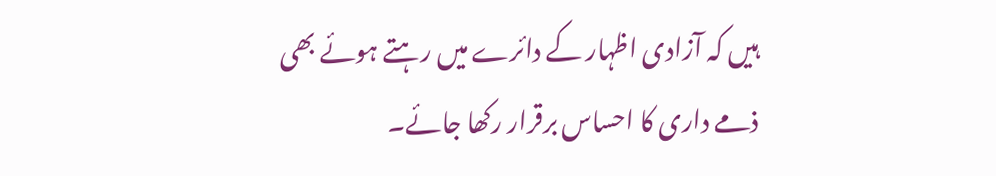ہیں کہ آزادی اظہار کے دائرے میں رہتے ہوئے بھی ذمے داری کا احساس برقرار رکھا جائے۔